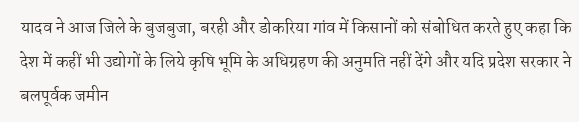यादव ने आज जिले के बुजबुजा, बरही और डोकरिया गांव में किसानों को संबोधित करते हुए कहा कि देश में कहीं भी उद्योगों के लिये कृषि भूमि के अधिग्रहण की अनुमति नहीं देंगे और यदि प्रदेश सरकार ने बलपूर्वक जमीन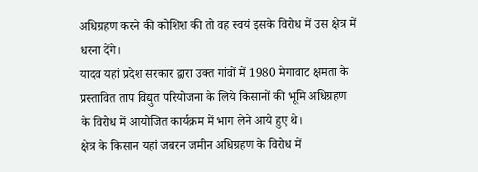अधिग्रहण करने की कोशिश की तो वह स्वयं इसके विरोध में उस क्षेत्र में धरना देंगे।
यादव यहां प्रदेश सरकार द्वारा उक्त गांवों में 1980 मेगावाट क्षमता के प्रस्तावित ताप विद्युत परियोजना के लिये किसानों की भूमि अधिग्रहण के विरोध में आयोजित कार्यक्रम में भाग लेने आये हुए थे।
क्षेत्र के किसान यहां जबरन जमीन अधिग्रहण के विरोध में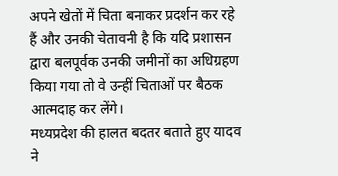अपने खेतों में चिता बनाकर प्रदर्शन कर रहे हैं और उनकी चेतावनी है कि यदि प्रशासन द्वारा बलपूर्वक उनकी जमीनों का अधिग्रहण किया गया तो वे उन्हीं चिताओं पर बैठक आत्मदाह कर लेंगे।
मध्यप्रदेश की हालत बदतर बताते हुए यादव ने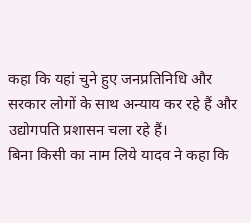कहा कि यहां चुने हुए जनप्रतिनिधि और सरकार लोगों के साथ अन्याय कर रहे हैं और उद्योगपति प्रशासन चला रहे हैं।
बिना किसी का नाम लिये यादव ने कहा कि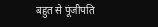बहुत से पूंजीपति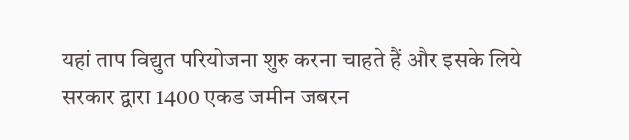यहां ताप विद्युत परियोजना शुरु करना चाहते हैं और इसके लिये सरकार द्वारा 1400 एकड जमीन जबरन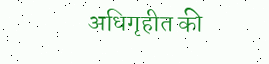अधिगृहीत की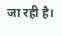जा रही है।